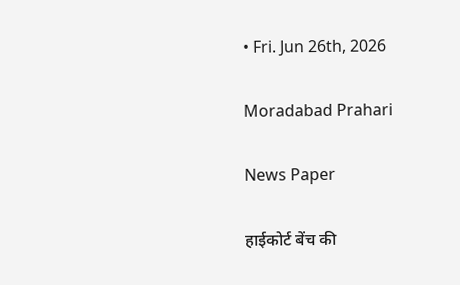• Fri. Jun 26th, 2026

Moradabad Prahari

News Paper

हाईकोर्ट बेंच की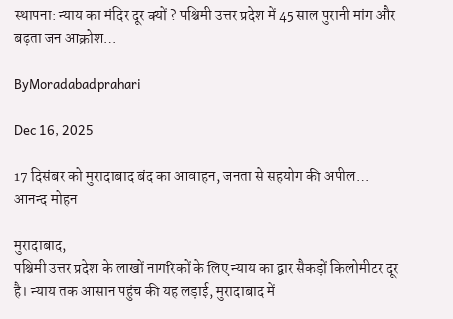स्थापना: न्याय का मंदिर दूर क्यों ? पश्चिमी उत्तर प्रदेश में 45 साल पुरानी मांग और बढ़ता जन आक्रोश…

ByMoradabadprahari

Dec 16, 2025

17 दिसंबर को मुरादाबाद बंद का आवाहन, जनता से सहयोग की अपील… आनन्द मोहन

मुरादाबाद,
पश्चिमी उत्तर प्रदेश के लाखों नागरिकों के लिए न्याय का द्वार सैकड़ों किलोमीटर दूर है। न्याय तक आसान पहुंच की यह लड़ाई, मुरादाबाद में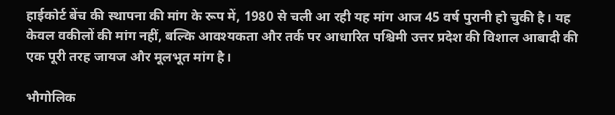हाईकोर्ट बेंच की स्थापना की मांग के रूप में, 1980 से चली आ रही यह मांग आज 45 वर्ष पुरानी हो चुकी है। यह केवल वकीलों की मांग नहीं, बल्कि आवश्यकता और तर्क पर आधारित पश्चिमी उत्तर प्रदेश की विशाल आबादी की एक पूरी तरह जायज और मूलभूत मांग है।

भौगोलिक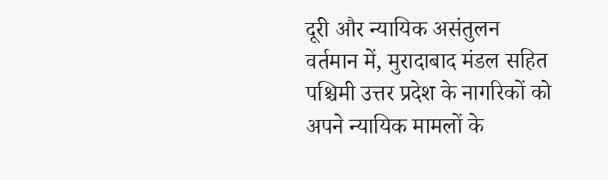दूरी और न्यायिक असंतुलन
वर्तमान में, मुरादाबाद मंडल सहित पश्चिमी उत्तर प्रदेश के नागरिकों को अपने न्यायिक मामलों के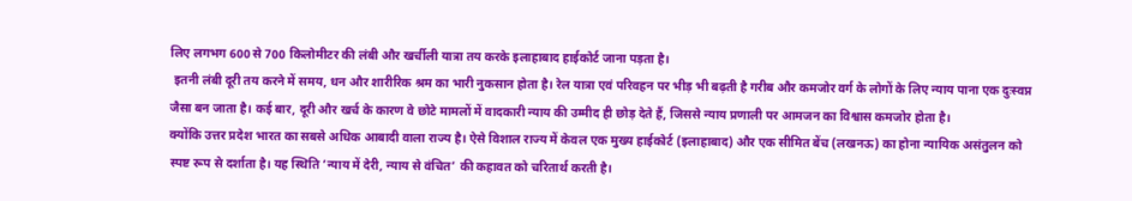लिए लगभग 600 से 700 किलोमीटर की लंबी और खर्चीली यात्रा तय करके इलाहाबाद हाईकोर्ट जाना पड़ता है।
 इतनी लंबी दूरी तय करने में समय, धन और शारीरिक श्रम का भारी नुकसान होता है। रेल यात्रा एवं परिवहन पर भीड़ भी बढ़ती है गरीब और कमजोर वर्ग के लोगों के लिए न्याय पाना एक दुःस्वप्न जैसा बन जाता है। कई बार, दूरी और खर्च के कारण वे छोटे मामलों में वादकारी न्याय की उम्मीद ही छोड़ देते हैं, जिससे न्याय प्रणाली पर आमजन का विश्वास कमजोर होता है।
क्योंकि उत्तर प्रदेश भारत का सबसे अधिक आबादी वाला राज्य है। ऐसे विशाल राज्य में केवल एक मुख्य हाईकोर्ट (इलाहाबाद) और एक सीमित बेंच (लखनऊ) का होना न्यायिक असंतुलन को स्पष्ट रूप से दर्शाता है। यह स्थिति ‘न्याय में देरी, न्याय से वंचित’ की कहावत को चरितार्थ करती है।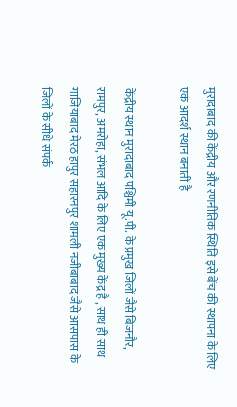मुरादाबाद की केंद्रीय और रणनीतिक स्थिति इसे बेंच की स्थापना के लिए एक आदर्श स्थान बनाती है

केंद्रीय स्थान मुरादाबाद पश्चिमी यू.पी. के प्रमुख जिलों जैसे बिजनौर, रामपुर, अमरोहा, संभल आदि के लिए एक मुख्य केंद्र है , साथ ही साथ गाजियाबाद मेरठ हापुर सहारनपुर शामली नजीबाबाद जैसे आसपास के जिलों के सीधे संपर्क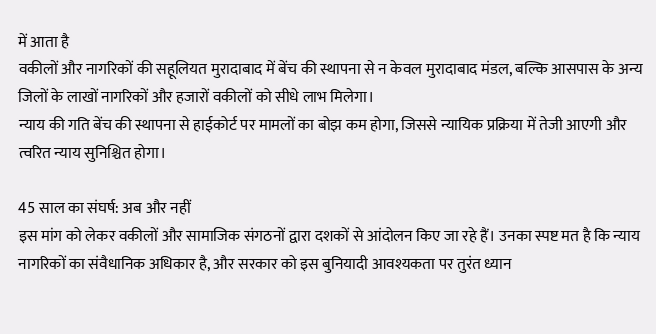में आता है
वकीलों और नागरिकों की सहूलियत मुरादाबाद में बेंच की स्थापना से न केवल मुरादाबाद मंडल, बल्कि आसपास के अन्य जिलों के लाखों नागरिकों और हजारों वकीलों को सीधे लाभ मिलेगा।
न्याय की गति बेंच की स्थापना से हाईकोर्ट पर मामलों का बोझ कम होगा, जिससे न्यायिक प्रक्रिया में तेजी आएगी और त्वरित न्याय सुनिश्चित होगा।

45 साल का संघर्ष: अब और नहीं
इस मांग को लेकर वकीलों और सामाजिक संगठनों द्वारा दशकों से आंदोलन किए जा रहे हैं। उनका स्पष्ट मत है कि न्याय नागरिकों का संवैधानिक अधिकार है, और सरकार को इस बुनियादी आवश्यकता पर तुरंत ध्यान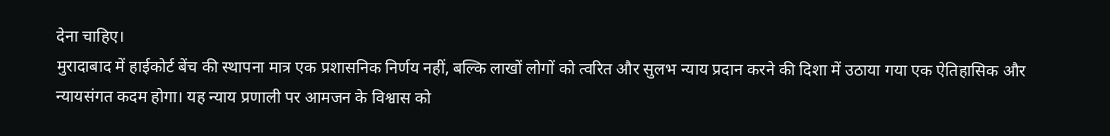देना चाहिए।
मुरादाबाद में हाईकोर्ट बेंच की स्थापना मात्र एक प्रशासनिक निर्णय नहीं, बल्कि लाखों लोगों को त्वरित और सुलभ न्याय प्रदान करने की दिशा में उठाया गया एक ऐतिहासिक और न्यायसंगत कदम होगा। यह न्याय प्रणाली पर आमजन के विश्वास को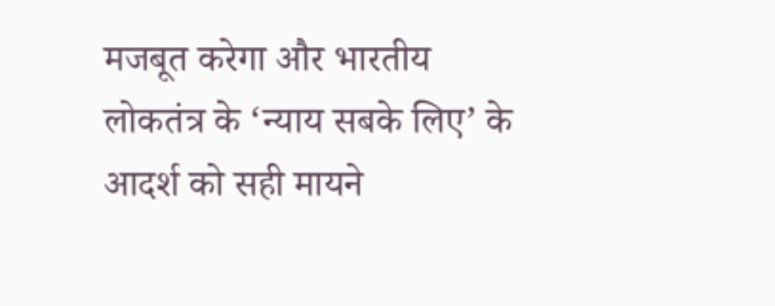मजबूत करेगा और भारतीय लोकतंत्र के ‘न्याय सबके लिए’ के आदर्श को सही मायने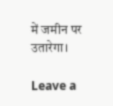में जमीन पर उतारेगा।

Leave a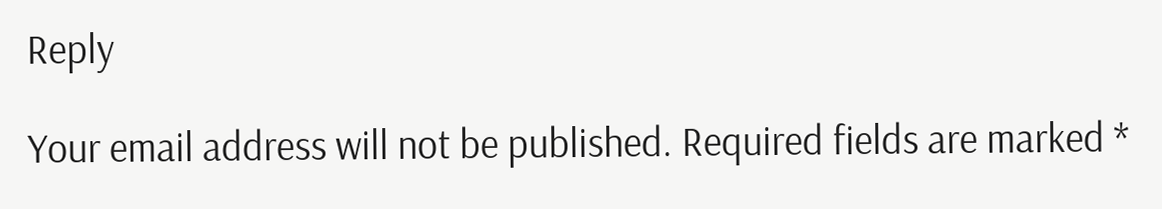Reply

Your email address will not be published. Required fields are marked *